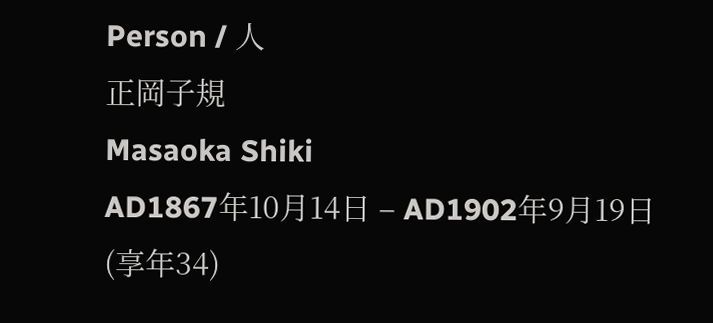Person / 人
正岡子規
Masaoka Shiki
AD1867年10月14日 – AD1902年9月19日(享年34)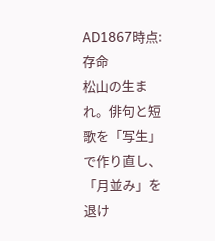AD1867時点:存命
松山の生まれ。俳句と短歌を「写生」で作り直し、「月並み」を退け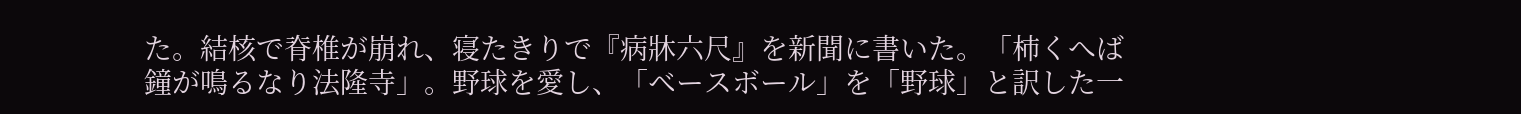た。結核で脊椎が崩れ、寝たきりで『病牀六尺』を新聞に書いた。「柿くへば鐘が鳴るなり法隆寺」。野球を愛し、「ベースボール」を「野球」と訳した一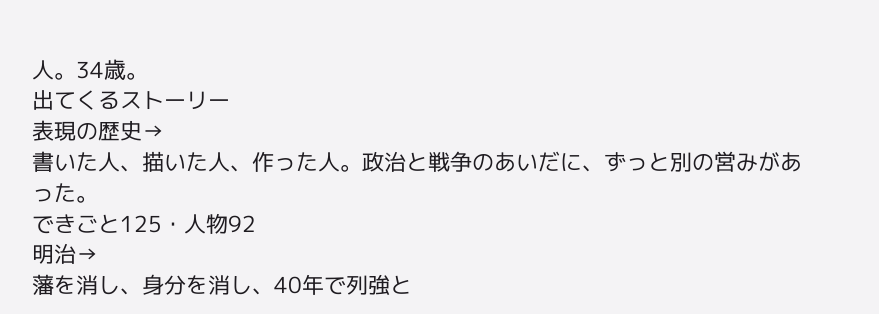人。34歳。
出てくるストーリー
表現の歴史→
書いた人、描いた人、作った人。政治と戦争のあいだに、ずっと別の営みがあった。
できごと125・人物92
明治→
藩を消し、身分を消し、40年で列強と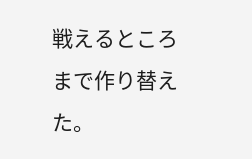戦えるところまで作り替えた。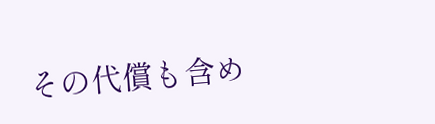その代償も含め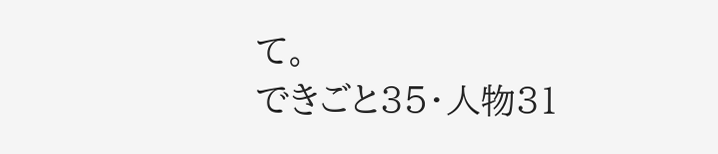て。
できごと35・人物31